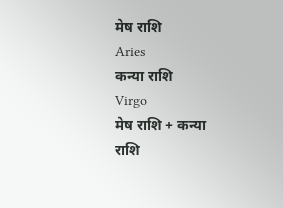मेष राशि
Aries
कन्या राशि
Virgo
मेष राशि + कन्या राशि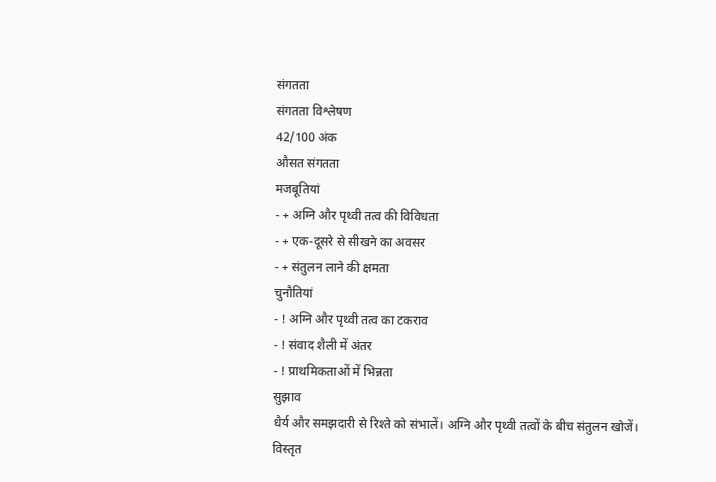संगतता
संगतता विश्लेषण
42/100 अंक
औसत संगतता
मजबूतियां
- + अग्नि और पृथ्वी तत्व की विविधता
- + एक-दूसरे से सीखने का अवसर
- + संतुलन लाने की क्षमता
चुनौतियां
- ! अग्नि और पृथ्वी तत्व का टकराव
- ! संवाद शैली में अंतर
- ! प्राथमिकताओं में भिन्नता
सुझाव
धैर्य और समझदारी से रिश्ते को संभालें। अग्नि और पृथ्वी तत्वों के बीच संतुलन खोजें।
विस्तृत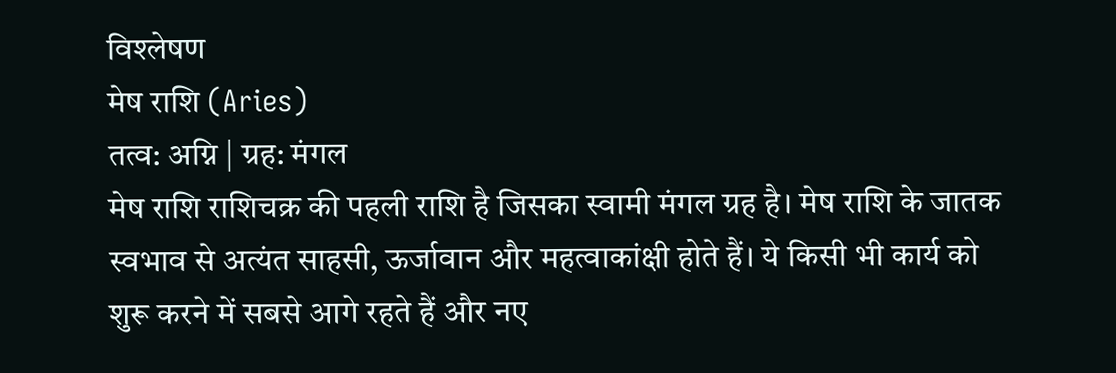विश्लेषण
मेष राशि (Aries)
तत्व: अग्नि | ग्रह: मंगल
मेष राशि राशिचक्र की पहली राशि है जिसका स्वामी मंगल ग्रह है। मेष राशि के जातक स्वभाव से अत्यंत साहसी, ऊर्जावान और महत्वाकांक्षी होते हैं। ये किसी भी कार्य को शुरू करने में सबसे आगे रहते हैं और नए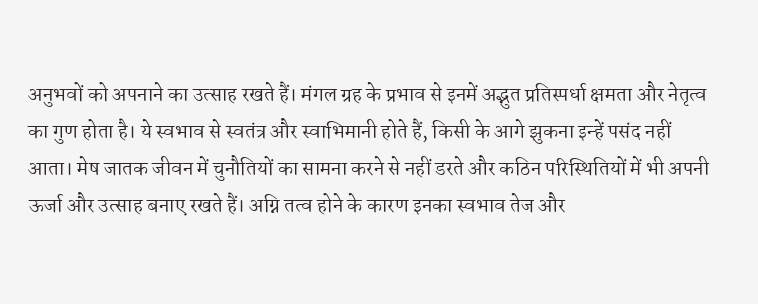अनुभवों को अपनाने का उत्साह रखते हैं। मंगल ग्रह के प्रभाव से इनमें अद्भुत प्रतिस्पर्धा क्षमता और नेतृत्व का गुण होता है। ये स्वभाव से स्वतंत्र और स्वाभिमानी होते हैं, किसी के आगे झुकना इन्हें पसंद नहीं आता। मेष जातक जीवन में चुनौतियों का सामना करने से नहीं डरते और कठिन परिस्थितियों में भी अपनी ऊर्जा और उत्साह बनाए रखते हैं। अग्नि तत्व होने के कारण इनका स्वभाव तेज और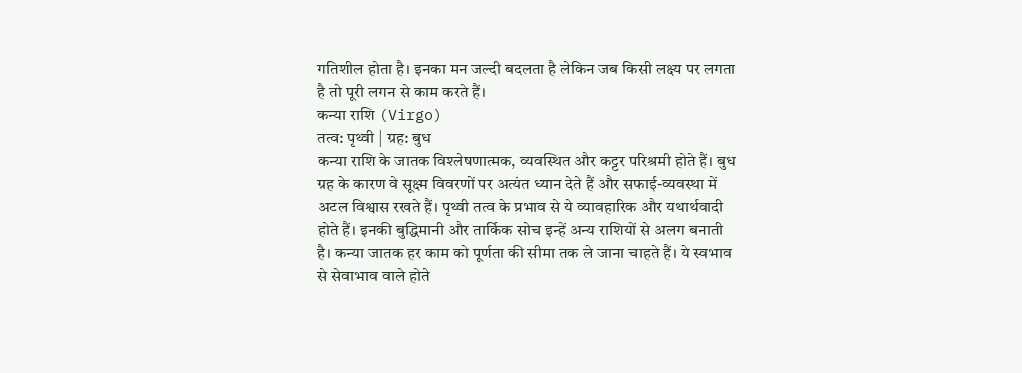गतिशील होता है। इनका मन जल्दी बदलता है लेकिन जब किसी लक्ष्य पर लगता है तो पूरी लगन से काम करते हैं।
कन्या राशि (Virgo)
तत्व: पृथ्वी | ग्रह: बुध
कन्या राशि के जातक विश्लेषणात्मक, व्यवस्थित और कट्टर परिश्रमी होते हैं। बुध ग्रह के कारण वे सूक्ष्म विवरणों पर अत्यंत ध्यान देते हैं और सफाई-व्यवस्था में अटल विश्वास रखते हैं। पृथ्वी तत्व के प्रभाव से ये व्यावहारिक और यथार्थवादी होते हैं। इनकी बुद्धिमानी और तार्किक सोच इन्हें अन्य राशियों से अलग बनाती है। कन्या जातक हर काम को पूर्णता की सीमा तक ले जाना चाहते हैं। ये स्वभाव से सेवाभाव वाले होते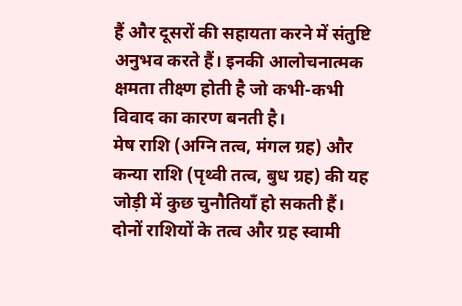हैं और दूसरों की सहायता करने में संतुष्टि अनुभव करते हैं। इनकी आलोचनात्मक क्षमता तीक्ष्ण होती है जो कभी-कभी विवाद का कारण बनती है।
मेष राशि (अग्नि तत्व, मंगल ग्रह) और कन्या राशि (पृथ्वी तत्व, बुध ग्रह) की यह जोड़ी में कुछ चुनौतियाँ हो सकती हैं। दोनों राशियों के तत्व और ग्रह स्वामी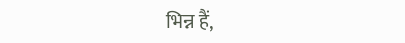भिन्न हैं,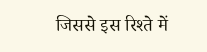जिससे इस रिश्ते में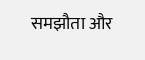समझौता और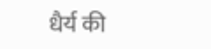धैर्य की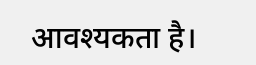आवश्यकता है।